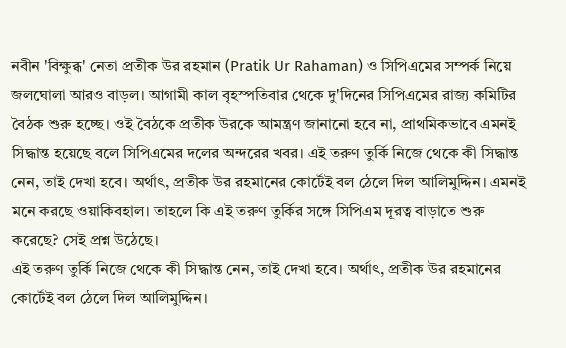নবীন 'বিক্ষুব্ধ' নেতা প্রতীক উর রহমান (Pratik Ur Rahaman) ও সিপিএমের সম্পর্ক নিয়ে জলঘোলা আরও বাড়ল। আগামী কাল বৃহস্পতিবার থেকে দু'দিনের সিপিএমের রাজ্য কমিটির বৈঠক শুরু হচ্ছে। ওই বৈঠকে প্রতীক উরকে আমন্ত্রণ জানানো হবে না, প্রাথমিকভাবে এমনই সিদ্ধান্ত হয়েছে বলে সিপিএমের দলের অন্দরের খবর। এই তরুণ তুর্কি নিজে থেকে কী সিদ্ধান্ত নেন, তাই দেখা হবে। অর্থাৎ, প্রতীক উর রহমানের কোর্টেই বল ঠেলে দিল আলিমুদ্দিন। এমনই মনে করছে ওয়াকিবহাল। তাহলে কি এই তরুণ তুর্কির সঙ্গে সিপিএম দূরত্ব বাড়াতে শুরু করেছে? সেই প্রশ্ন উঠেছে।
এই তরুণ তুর্কি নিজে থেকে কী সিদ্ধান্ত নেন, তাই দেখা হবে। অর্থাৎ, প্রতীক উর রহমানের কোর্টেই বল ঠেলে দিল আলিমুদ্দিন।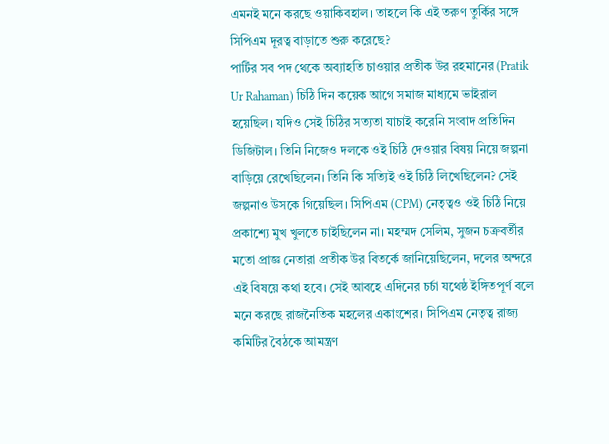এমনই মনে করছে ওয়াকিবহাল। তাহলে কি এই তরুণ তুর্কির সঙ্গে সিপিএম দূরত্ব বাড়াতে শুরু করেছে?
পার্টির সব পদ থেকে অব্যাহতি চাওয়ার প্রতীক উর রহমানের (Pratik Ur Rahaman) চিঠি দিন কয়েক আগে সমাজ মাধ্যমে ভাইরাল হয়েছিল। যদিও সেই চিঠির সত্যতা যাচাই করেনি সংবাদ প্রতিদিন ডিজিটাল। তিনি নিজেও দলকে ওই চিঠি দেওয়ার বিষয় নিয়ে জল্পনা বাড়িয়ে রেখেছিলেন। তিনি কি সত্যিই ওই চিঠি লিখেছিলেন? সেই জল্পনাও উসকে গিয়েছিল। সিপিএম (CPM) নেতৃত্বও ওই চিঠি নিয়ে প্রকাশ্যে মুখ খুলতে চাইছিলেন না। মহম্মদ সেলিম, সুজন চক্রবর্তীর মতো প্রাজ্ঞ নেতারা প্রতীক উর বিতর্কে জানিয়েছিলেন, দলের অন্দরে এই বিষয়ে কথা হবে। সেই আবহে এদিনের চর্চা যথেষ্ঠ ইঙ্গিতপূর্ণ বলে মনে করছে রাজনৈতিক মহলের একাংশের। সিপিএম নেতৃত্ব রাজ্য কমিটির বৈঠকে আমন্ত্রণ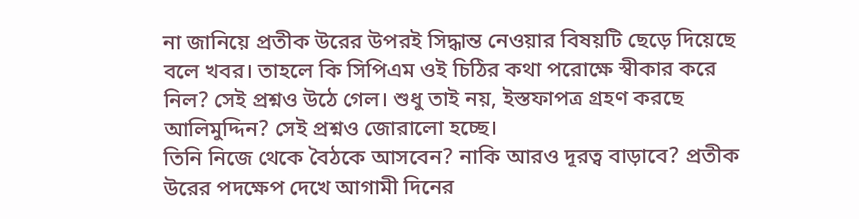না জানিয়ে প্রতীক উরের উপরই সিদ্ধান্ত নেওয়ার বিষয়টি ছেড়ে দিয়েছে বলে খবর। তাহলে কি সিপিএম ওই চিঠির কথা পরোক্ষে স্বীকার করে নিল? সেই প্রশ্নও উঠে গেল। শুধু তাই নয়, ইস্তফাপত্র গ্রহণ করছে আলিমুদ্দিন? সেই প্রশ্নও জোরালো হচ্ছে।
তিনি নিজে থেকে বৈঠকে আসবেন? নাকি আরও দূরত্ব বাড়াবে? প্রতীক উরের পদক্ষেপ দেখে আগামী দিনের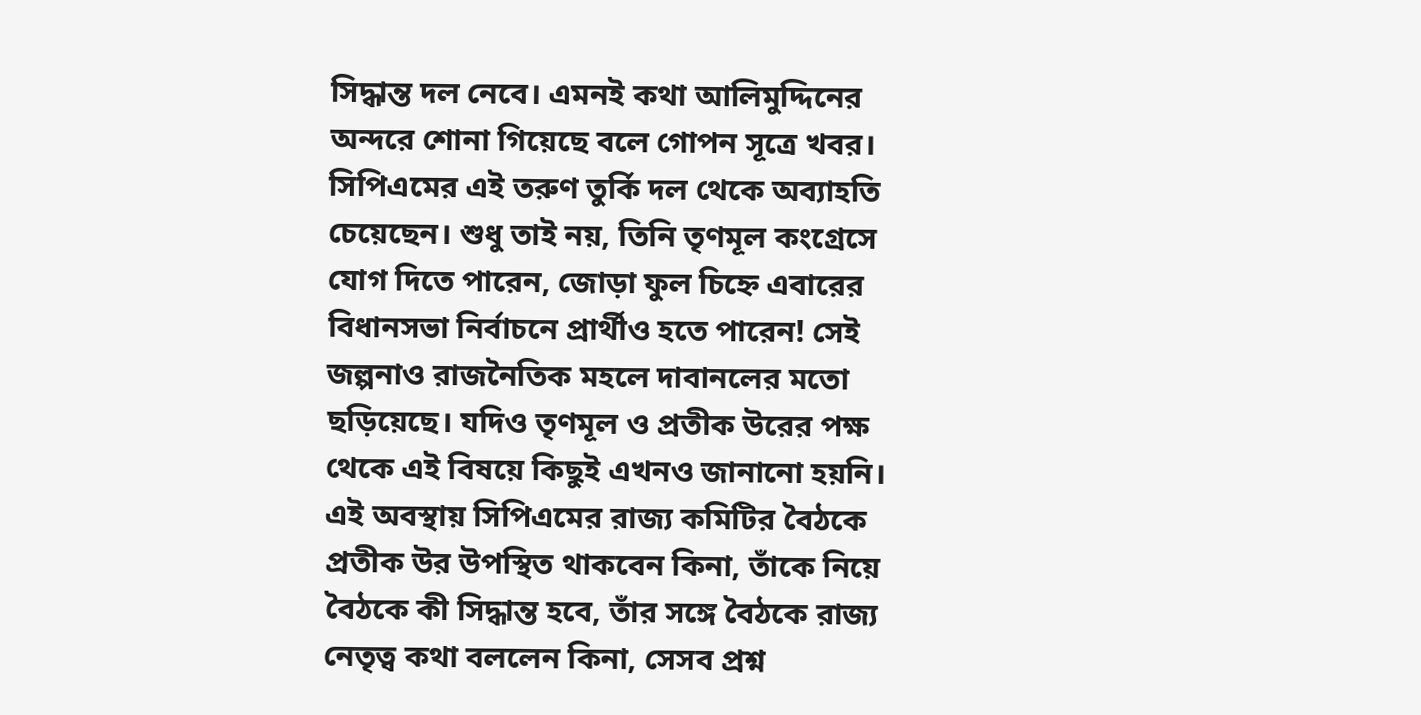সিদ্ধান্ত দল নেবে। এমনই কথা আলিমুদ্দিনের অন্দরে শোনা গিয়েছে বলে গোপন সূত্রে খবর।
সিপিএমের এই তরুণ তুর্কি দল থেকে অব্যাহতি চেয়েছেন। শুধু তাই নয়, তিনি তৃণমূল কংগ্রেসে যোগ দিতে পারেন, জোড়া ফুল চিহ্নে এবারের বিধানসভা নির্বাচনে প্রার্থীও হতে পারেন! সেই জল্পনাও রাজনৈতিক মহলে দাবানলের মতো ছড়িয়েছে। যদিও তৃণমূল ও প্রতীক উরের পক্ষ থেকে এই বিষয়ে কিছুই এখনও জানানো হয়নি। এই অবস্থায় সিপিএমের রাজ্য কমিটির বৈঠকে প্রতীক উর উপস্থিত থাকবেন কিনা, তাঁকে নিয়ে বৈঠকে কী সিদ্ধান্ত হবে, তাঁর সঙ্গে বৈঠকে রাজ্য নেতৃত্ব কথা বললেন কিনা, সেসব প্রশ্ন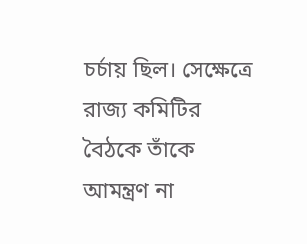চর্চায় ছিল। সেক্ষেত্রে রাজ্য কমিটির বৈঠকে তাঁকে আমন্ত্রণ না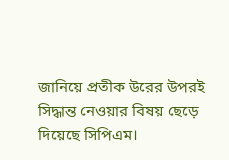জানিয়ে প্রতীক উরের উপরই সিদ্ধান্ত নেওয়ার বিষয় ছেড়ে দিয়েছে সিপিএম।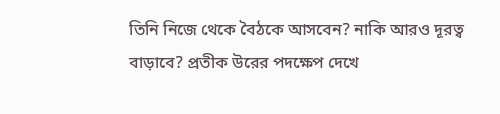তিনি নিজে থেকে বৈঠকে আসবেন? নাকি আরও দূরত্ব বাড়াবে? প্রতীক উরের পদক্ষেপ দেখে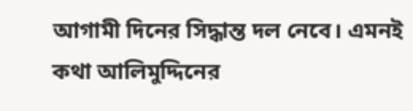আগামী দিনের সিদ্ধান্ত দল নেবে। এমনই কথা আলিমুদ্দিনের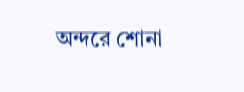অন্দরে শোনা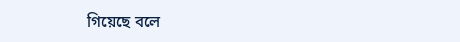গিয়েছে বলে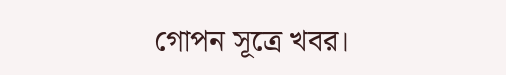গোপন সূত্রে খবর।